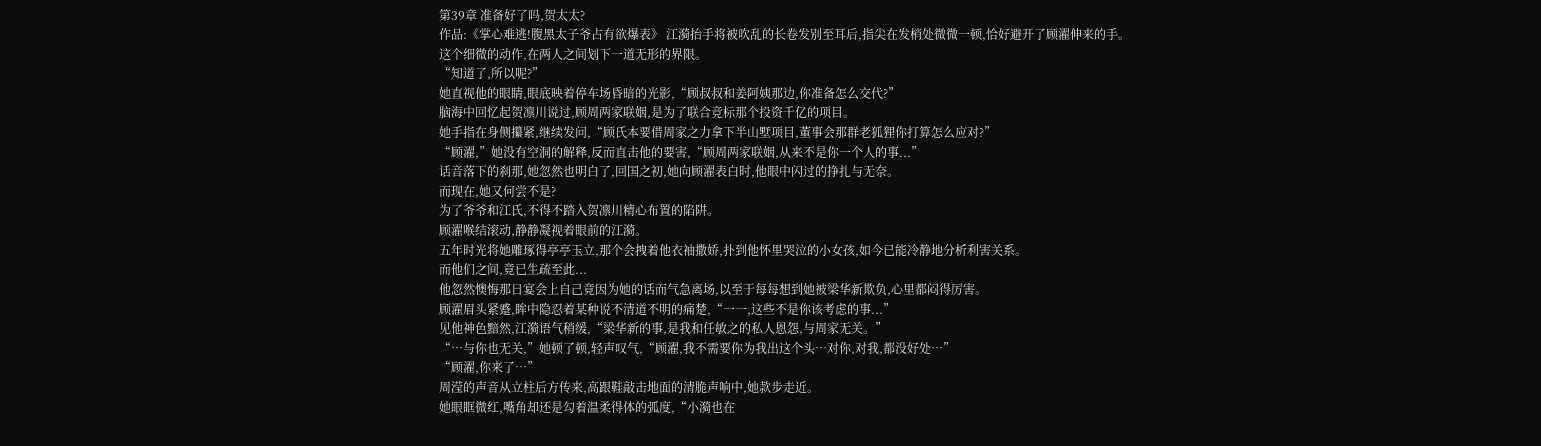第39章 准备好了吗,贺太太?
作品:《掌心难逃!腹黑太子爷占有欲爆表》 江漪抬手将被吹乱的长卷发别至耳后,指尖在发梢处微微一顿,恰好避开了顾濯伸来的手。
这个细微的动作,在两人之间划下一道无形的界限。
“知道了,所以呢?”
她直视他的眼睛,眼底映着停车场昏暗的光影,“顾叔叔和姜阿姨那边,你准备怎么交代?”
脑海中回忆起贺凛川说过,顾周两家联姻,是为了联合竞标那个投资千亿的项目。
她手指在身侧攥紧,继续发问,“顾氏本要借周家之力拿下半山墅项目,董事会那群老狐狸你打算怎么应对?”
“顾濯,”她没有空洞的解释,反而直击他的要害,“顾周两家联姻,从来不是你一个人的事...”
话音落下的刹那,她忽然也明白了,回国之初,她向顾濯表白时,他眼中闪过的挣扎与无奈。
而现在,她又何尝不是?
为了爷爷和江氏,不得不踏入贺凛川精心布置的陷阱。
顾濯喉结滚动,静静凝视着眼前的江漪。
五年时光将她雕琢得亭亭玉立,那个会拽着他衣袖撒娇,扑到他怀里哭泣的小女孩,如今已能冷静地分析利害关系。
而他们之间,竟已生疏至此...
他忽然懊悔那日宴会上自己竟因为她的话而气急离场,以至于每每想到她被梁华新欺负,心里都闷得厉害。
顾濯眉头紧蹙,眸中隐忍着某种说不清道不明的痛楚,“一一,这些不是你该考虑的事...”
见他神色黯然,江漪语气稍缓,“梁华新的事,是我和任敏之的私人恩怨,与周家无关。”
“…与你也无关,”她顿了顿,轻声叹气,“顾濯,我不需要你为我出这个头…对你,对我,都没好处…”
“顾濯,你来了…”
周滢的声音从立柱后方传来,高跟鞋敲击地面的清脆声响中,她款步走近。
她眼眶微红,嘴角却还是勾着温柔得体的弧度,“小漪也在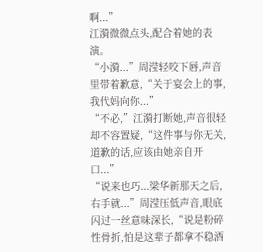啊...”
江漪微微点头,配合着她的表演。
“小漪...”周滢轻咬下唇,声音里带着歉意,“关于宴会上的事,我代妈向你...”
“不必,”江漪打断她,声音很轻却不容置疑,“这件事与你无关,道歉的话,应该由她亲自开口...”
“说来也巧...梁华新那天之后,右手就...”周滢压低声音,眼底闪过一丝意味深长,“说是粉碎性骨折,怕是这辈子都拿不稳酒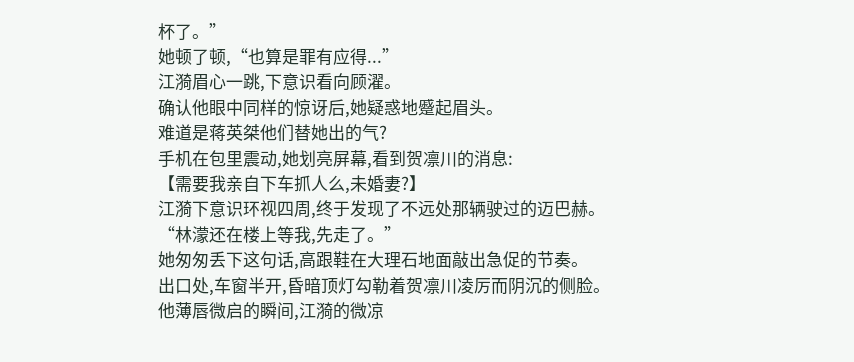杯了。”
她顿了顿,“也算是罪有应得...”
江漪眉心一跳,下意识看向顾濯。
确认他眼中同样的惊讶后,她疑惑地蹙起眉头。
难道是蒋英桀他们替她出的气?
手机在包里震动,她划亮屏幕,看到贺凛川的消息:
【需要我亲自下车抓人么,未婚妻?】
江漪下意识环视四周,终于发现了不远处那辆驶过的迈巴赫。
“林濛还在楼上等我,先走了。”
她匆匆丢下这句话,高跟鞋在大理石地面敲出急促的节奏。
出口处,车窗半开,昏暗顶灯勾勒着贺凛川凌厉而阴沉的侧脸。
他薄唇微启的瞬间,江漪的微凉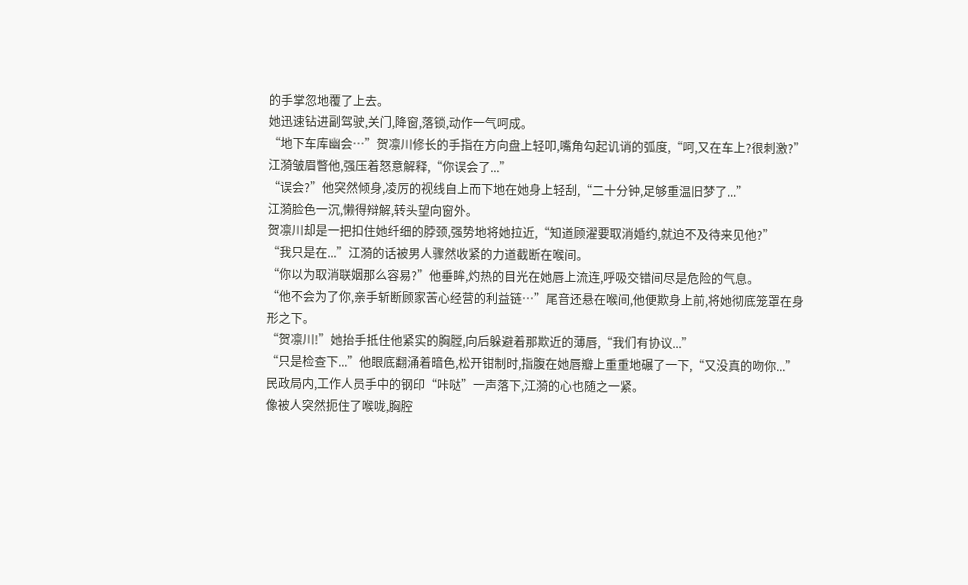的手掌忽地覆了上去。
她迅速钻进副驾驶,关门,降窗,落锁,动作一气呵成。
“地下车库幽会…”贺凛川修长的手指在方向盘上轻叩,嘴角勾起讥诮的弧度,“呵,又在车上?很刺激?”
江漪皱眉瞥他,强压着怒意解释,“你误会了...”
“误会?”他突然倾身,凌厉的视线自上而下地在她身上轻刮,“二十分钟,足够重温旧梦了...”
江漪脸色一沉,懒得辩解,转头望向窗外。
贺凛川却是一把扣住她纤细的脖颈,强势地将她拉近,“知道顾濯要取消婚约,就迫不及待来见他?”
“我只是在...”江漪的话被男人骤然收紧的力道截断在喉间。
“你以为取消联姻那么容易?”他垂眸,灼热的目光在她唇上流连,呼吸交错间尽是危险的气息。
“他不会为了你,亲手斩断顾家苦心经营的利益链…”尾音还悬在喉间,他便欺身上前,将她彻底笼罩在身形之下。
“贺凛川!”她抬手抵住他紧实的胸膛,向后躲避着那欺近的薄唇,“我们有协议...”
“只是检查下...”他眼底翻涌着暗色,松开钳制时,指腹在她唇瓣上重重地碾了一下,“又没真的吻你...”
民政局内,工作人员手中的钢印“咔哒”一声落下,江漪的心也随之一紧。
像被人突然扼住了喉咙,胸腔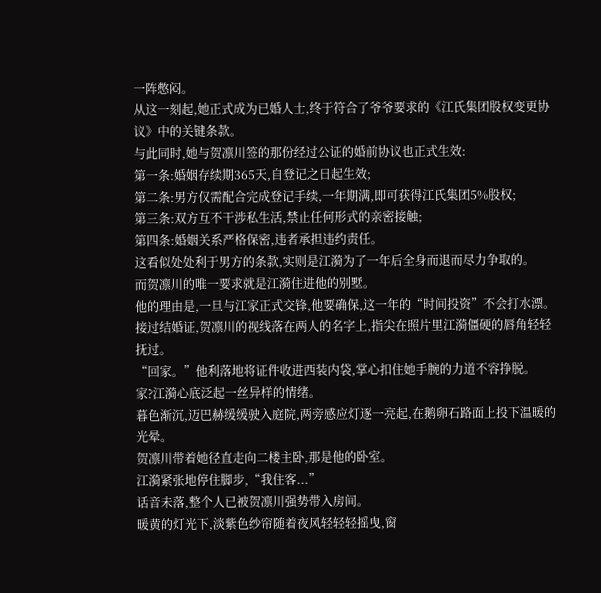一阵憋闷。
从这一刻起,她正式成为已婚人士,终于符合了爷爷要求的《江氏集团股权变更协议》中的关键条款。
与此同时,她与贺凛川签的那份经过公证的婚前协议也正式生效:
第一条:婚姻存续期365天,自登记之日起生效;
第二条:男方仅需配合完成登记手续,一年期满,即可获得江氏集团5%股权;
第三条:双方互不干涉私生活,禁止任何形式的亲密接触;
第四条:婚姻关系严格保密,违者承担违约责任。
这看似处处利于男方的条款,实则是江漪为了一年后全身而退而尽力争取的。
而贺凛川的唯一要求就是江漪住进他的别墅。
他的理由是,一旦与江家正式交锋,他要确保,这一年的“时间投资”不会打水漂。
接过结婚证,贺凛川的视线落在两人的名字上,指尖在照片里江漪僵硬的唇角轻轻抚过。
“回家。”他利落地将证件收进西装内袋,掌心扣住她手腕的力道不容挣脱。
家?江漪心底泛起一丝异样的情绪。
暮色渐沉,迈巴赫缓缓驶入庭院,两旁感应灯逐一亮起,在鹅卵石路面上投下温暖的光晕。
贺凛川带着她径直走向二楼主卧,那是他的卧室。
江漪紧张地停住脚步,“我住客...”
话音未落,整个人已被贺凛川强势带入房间。
暖黄的灯光下,淡紫色纱帘随着夜风轻轻轻摇曳,窗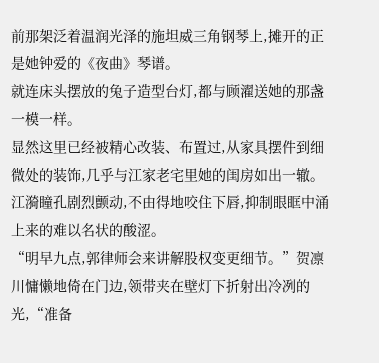前那架泛着温润光泽的施坦威三角钢琴上,摊开的正是她钟爱的《夜曲》琴谱。
就连床头摆放的兔子造型台灯,都与顾濯送她的那盏一模一样。
显然这里已经被精心改装、布置过,从家具摆件到细微处的装饰,几乎与江家老宅里她的闺房如出一辙。
江漪瞳孔剧烈颤动,不由得地咬住下唇,抑制眼眶中涌上来的难以名状的酸涩。
“明早九点,郭律师会来讲解股权变更细节。”贺凛川慵懒地倚在门边,领带夹在壁灯下折射出冷冽的光,“准备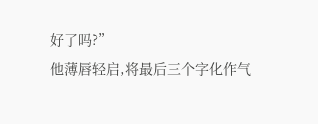好了吗?”
他薄唇轻启,将最后三个字化作气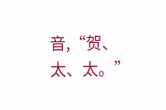音,“贺、太、太。”